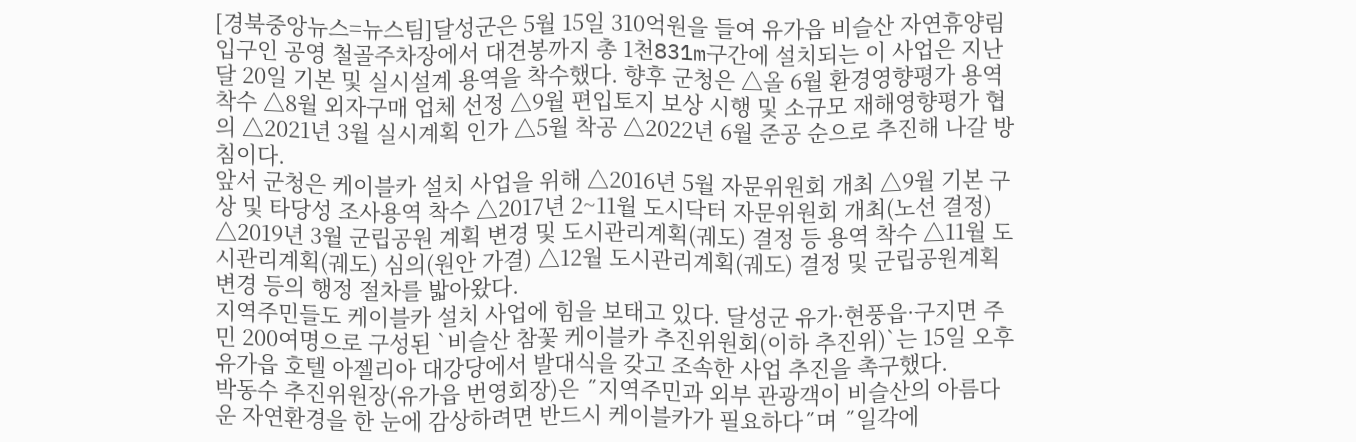[경북중앙뉴스=뉴스팀]달성군은 5월 15일 310억원을 들여 유가읍 비슬산 자연휴양림 입구인 공영 철골주차장에서 대견봉까지 총 1천831m구간에 설치되는 이 사업은 지난달 20일 기본 및 실시설계 용역을 착수했다. 향후 군청은 △올 6월 환경영향평가 용역 착수 △8월 외자구매 업체 선정 △9월 편입토지 보상 시행 및 소규모 재해영향평가 협의 △2021년 3월 실시계획 인가 △5월 착공 △2022년 6월 준공 순으로 추진해 나갈 방침이다.
앞서 군청은 케이블카 설치 사업을 위해 △2016년 5월 자문위원회 개최 △9월 기본 구상 및 타당성 조사용역 착수 △2017년 2~11월 도시닥터 자문위원회 개최(노선 결정) △2019년 3월 군립공원 계획 변경 및 도시관리계획(궤도) 결정 등 용역 착수 △11월 도시관리계획(궤도) 심의(원안 가결) △12월 도시관리계획(궤도) 결정 및 군립공원계획 변경 등의 행정 절차를 밟아왔다.
지역주민들도 케이블카 설치 사업에 힘을 보태고 있다. 달성군 유가·현풍읍·구지면 주민 200여명으로 구성된 `비슬산 참꽃 케이블카 추진위원회(이하 추진위)`는 15일 오후 유가읍 호텔 아젤리아 대강당에서 발대식을 갖고 조속한 사업 추진을 촉구했다.
박동수 추진위원장(유가읍 번영회장)은 ˝지역주민과 외부 관광객이 비슬산의 아름다운 자연환경을 한 눈에 감상하려면 반드시 케이블카가 필요하다˝며 ˝일각에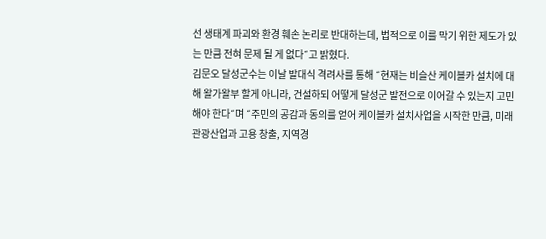선 생태계 파괴와 환경 훼손 논리로 반대하는데, 법적으로 이를 막기 위한 제도가 있는 만큼 전혀 문제 될 게 없다˝고 밝혔다.
김문오 달성군수는 이날 발대식 격려사를 통해 ˝현재는 비슬산 케이블카 설치에 대해 왈가왈부 할게 아니라, 건설하되 어떻게 달성군 발전으로 이어갈 수 있는지 고민해야 한다˝며 ˝주민의 공감과 동의를 얻어 케이블카 설치사업을 시작한 만큼, 미래 관광산업과 고용 창출, 지역경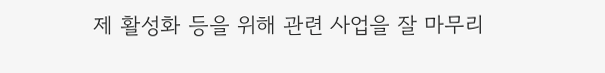제 활성화 등을 위해 관련 사업을 잘 마무리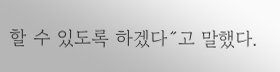할 수 있도록 하겠다˝고 말했다.